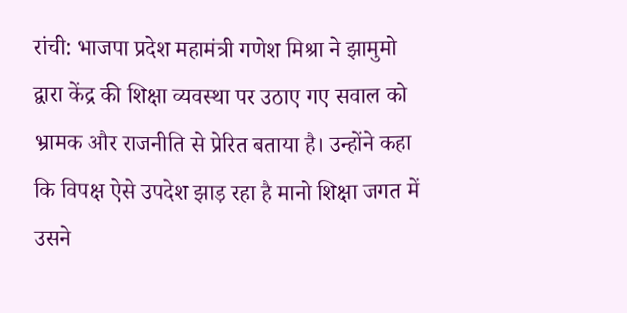रांची: भाजपा प्रदेश महामंत्री गणेश मिश्रा ने झामुमो द्वारा केंद्र की शिक्षा व्यवस्था पर उठाए गए सवाल को भ्रामक और राजनीति से प्रेरित बताया है। उन्होंने कहा कि विपक्ष ऐसे उपदेश झाड़ रहा है मानो शिक्षा जगत में उसने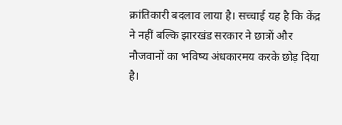क्रांतिकारी बदलाव लाया है। सच्चाई यह है कि केंद्र ने नहीं बल्कि झारखंड सरकार ने छात्रों और नौजवानों का भविष्य अंधकारमय करके छोड़ दिया है।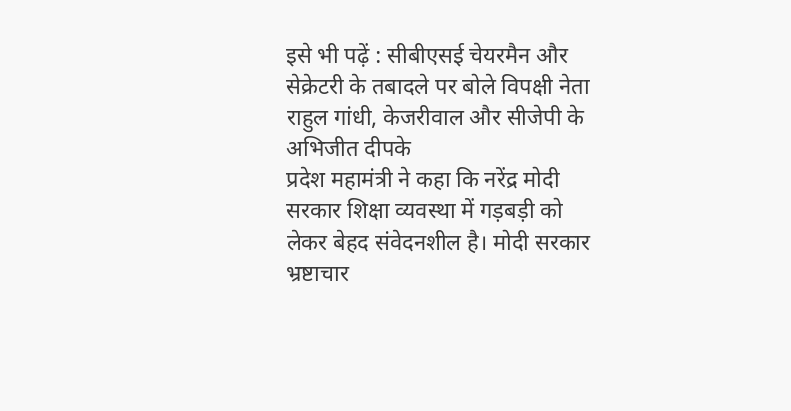इसे भी पढ़ें : सीबीएसई चेयरमैन और सेक्रेटरी के तबादले पर बोले विपक्षी नेता राहुल गांधी, केजरीवाल और सीजेपी के अभिजीत दीपके
प्रदेश महामंत्री ने कहा कि नरेंद्र मोदी सरकार शिक्षा व्यवस्था में गड़बड़ी को लेकर बेहद संवेदनशील है। मोदी सरकार भ्रष्टाचार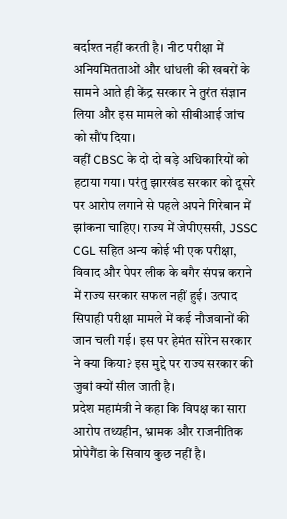बर्दाश्त नहीं करती है। नीट परीक्षा में अनियमितताओं और धांधली की खबरों के सामने आते ही केंद्र सरकार ने तुरंत संज्ञान लिया और इस मामले को सीबीआई जांच को सौंप दिया।
वहीं CBSC के दो दो बड़े अधिकारियों को हटाया गया। परंतु झारखंड सरकार को दूसरे पर आरोप लगाने से पहले अपने गिरेबान में झांकना चाहिए। राज्य में जेपीएससी, JSSC CGL सहित अन्य कोई भी एक परीक्षा, विवाद और पेपर लीक के बगैर संपन्न कराने में राज्य सरकार सफल नहीं हुई। उत्पाद सिपाही परीक्षा मामले में कई नौजवानों की जान चली गई। इस पर हेमंत सोरेन सरकार ने क्या किया? इस मुद्दे पर राज्य सरकार की जुबां क्यों सील जाती है।
प्रदेश महामंत्री ने कहा कि विपक्ष का सारा आरोप तथ्यहीन, भ्रामक और राजनीतिक प्रोपेगैंडा के सिवाय कुछ नहीं है।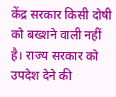केंद्र सरकार किसी दोषी को बख्शने वाली नहीं है। राज्य सरकार को उपदेश देने की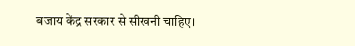बजाय केंद्र सरकार से सीखनी चाहिए।